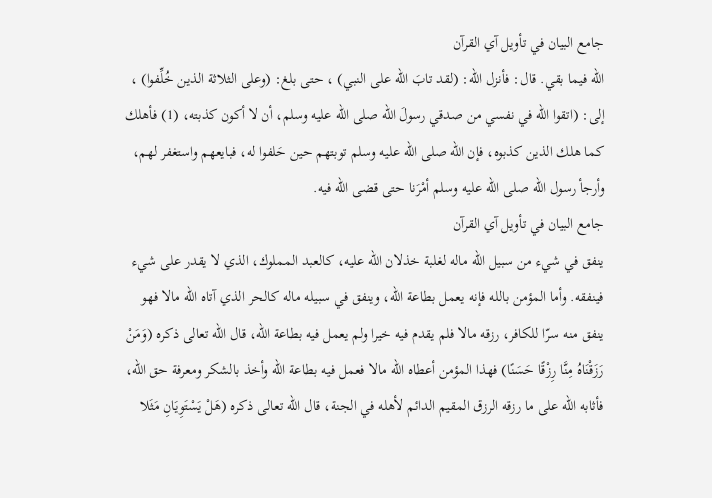جامع البيان في تأويل آي القرآن
الله فيما بقي. قال: فأنزل الله: (لقد تابَ الله على النبي) ، حتى بلغ: (وعلى الثلاثة الذين خُلِّفوا) ، إلى: (اتقوا الله في نفسي من صدقي رسولَ الله صلى الله عليه وسلم، أن لا أكون كذبته، (1) فأهلك كما هلك الذين كذبوه، فإن الله صلى الله عليه وسلم توبتهم حين حَلفوا له، فبايعهم واستغفر لهم، وأرجأ رسول الله صلى الله عليه وسلم أمْرَنا حتى قضى الله فيه.
جامع البيان في تأويل آي القرآن
ينفق في شيء من سبيل الله ماله لغلبة خذلان الله عليه، كالعبد المملوك، الذي لا يقدر على شيء فينفقه. وأما المؤمن بالله فإنه يعمل بطاعة الله، وينفق في سبيله ماله كالحر الذي آتاه الله مالا فهو ينفق منه سرّا للكافر، رزقه مالا فلم يقدم فيه خيرا ولم يعمل فيه بطاعة الله، قال الله تعالى ذكره (وَمَنْ رَزَقْنَاهُ مِنَّا رِزْقًا حَسَنًا) فهذا المؤمن أعطاه الله مالا فعمل فيه بطاعة الله وأخذ بالشكر ومعرفة حق الله، فأثابه الله على ما رزقه الرزق المقيم الدائم لأهله في الجنة، قال الله تعالى ذكره (هَلْ يَسْتَوِيَانِ مَثَلا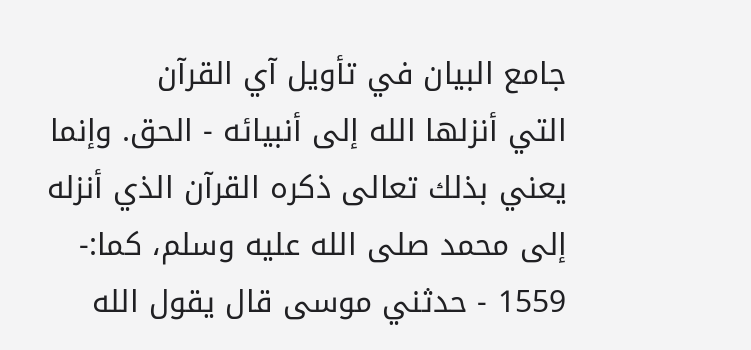جامع البيان في تأويل آي القرآن
التي أنزلها الله إلى أنبيائه - الحق. وإنما يعني بذلك تعالى ذكره القرآن الذي أنزله إلى محمد صلى الله عليه وسلم، كما:- 1559 - حدثني موسى قال يقول الله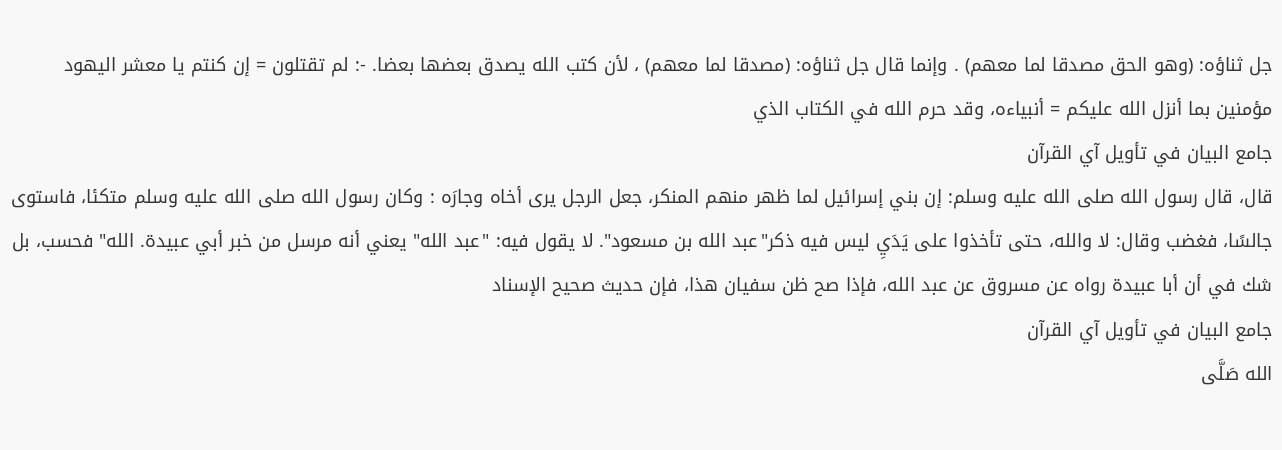جل ثناؤه: (وهو الحق مصدقا لما معهم) . وإنما قال جل ثناؤه: (مصدقا لما معهم) ، لأن كتب الله يصدق بعضها بعضا. -: لم تقتلون = إن كنتم يا معشر اليهود مؤمنين بما أنزل الله عليكم = أنبياءه، وقد حرم الله في الكتاب الذي
جامع البيان في تأويل آي القرآن
قال، قال رسول الله صلى الله عليه وسلم: إن بني إسرائيل لما ظهر منهم المنكر، جعل الرجل يرى أخاه وجارَه : وكان رسول الله صلى الله عليه وسلم متكئا، فاستوى جالسًا، فغضب وقال: لا والله، حتى تأخذوا على يَدَيِ ليس فيه ذكر"عبد الله بن مسعود". لا يقول فيه: "عبد الله" يعني أنه مرسل من خبر أبي عبيدة. الله" فحسب، بل شك في أن أبا عبيدة رواه عن مسروق عن عبد الله، فإذا صح ظن سفيان هذا، فإن حديث صحيح الإسناد
جامع البيان في تأويل آي القرآن
الله صَلَّى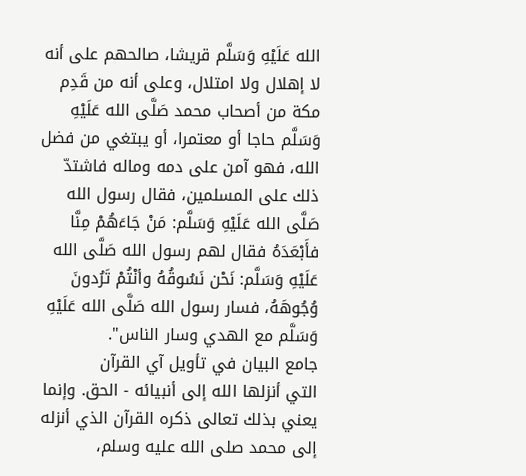الله عَلَيْهِ وَسَلَّم قريشا، صالحهم على أنه لا إهلال ولا امتلال، وعلى أنه من قَدِم مكة من أصحاب محمد صَلَّى الله عَلَيْهِ وَسَلَّم حاجا أو معتمرا، أو يبتغي من فضل الله، فهو آمن على دمه وماله فاشتدّ ذلك على المسلمين، فقال رسول الله صَلَّى الله عَلَيْهِ وَسَلَّم: مَنْ جَاءَهُمْ مِنَّا فأَبْعَدَهُ فقال لهم رسول الله صَلَّى الله عَلَيْهِ وَسَلَّم: نَحْن نَسُوقُهُ وأنْتُمْ تَرُدونَ وُجُوهَهُ، فسار رسول الله صَلَّى الله عَلَيْهِ وَسَلَّم مع الهدي وسار الناس".
جامع البيان في تأويل آي القرآن
التي أنزلها الله إلى أنبيائه - الحق. وإنما يعني بذلك تعالى ذكره القرآن الذي أنزله إلى محمد صلى الله عليه وسلم،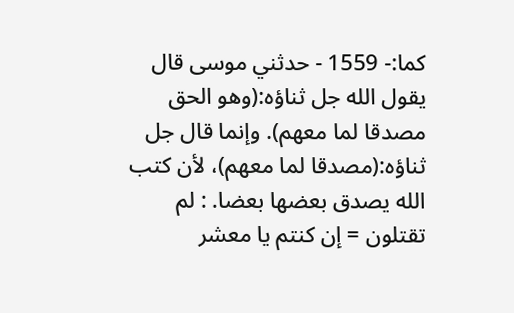كما:- 1559 - حدثني موسى قال يقول الله جل ثناؤه:(وهو الحق مصدقا لما معهم). وإنما قال جل ثناؤه:(مصدقا لما معهم)، لأن كتب الله يصدق بعضها بعضا. : لم تقتلون = إن كنتم يا معشر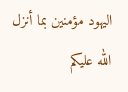اليهود مؤمنين بما أنزل الله عليكم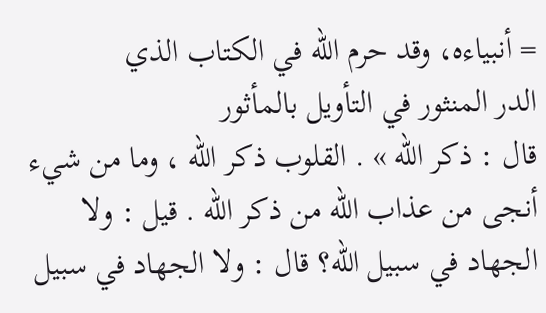= أنبياءه، وقد حرم الله في الكتاب الذي
الدر المنثور في التأويل بالمأثور
قال : ذكر الله » . القلوب ذكر الله ، وما من شيء أنجى من عذاب الله من ذكر الله . قيل : ولا الجهاد في سبيل الله؟ قال : ولا الجهاد في سبيل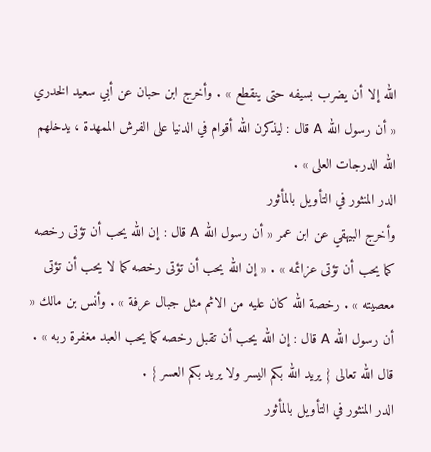الله إلا أن يضرب بسيفه حتى ينقطع » . وأخرج ابن حبان عن أبي سعيد الخدري « أن رسول الله A قال : ليذكرن الله أقوام في الدنيا على الفرش الممهدة ، يدخلهم الله الدرجات العلى » .
الدر المنثور في التأويل بالمأثور
وأخرج البيهقي عن ابن عمر « أن رسول الله A قال : إن الله يحب أن تؤتى رخصه كما يحب أن تؤتى عزائمه » . « إن الله يحب أن تؤتى رخصه كما لا يحب أن تؤتى معصيته » . رخصة الله كان عليه من الاثم مثل جبال عرفة » . وأنس بن مالك « أن رسول الله A قال : إن الله يحب أن تقبل رخصه كما يحب العبد مغفرة ربه » . قال الله تعالى { يريد الله بكم اليسر ولا يريد بكم العسر } .
الدر المنثور في التأويل بالمأثور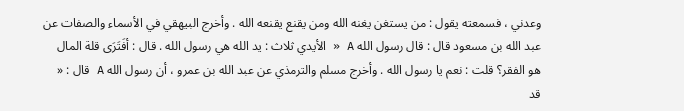وعدني ، فسمعته يقول : من يستغن يغنه الله ومن يقنع يقنعه الله . وأخرج البيهقي في الأسماء والصفات عن عبد الله بن مسعود قال : قال رسول الله A « الأيدي ثلاث : يد الله هي رسول الله . قال : أفَتَرَى قلة المال هو الفقر؟ قلت : نعم يا رسول الله . وأخرج مسلم والترمذي عن عبد الله بن عمرو ، أن رسول الله A قال : « قد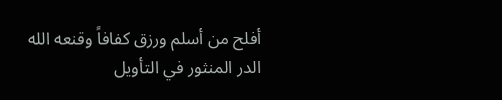أفلح من أسلم ورزق كفافاً وقنعه الله
الدر المنثور في التأويل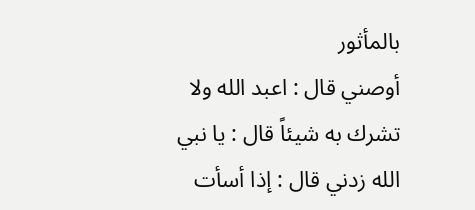بالمأثور
أوصني قال : اعبد الله ولا تشرك به شيئاً قال : يا نبي الله زدني قال : إذا أسأت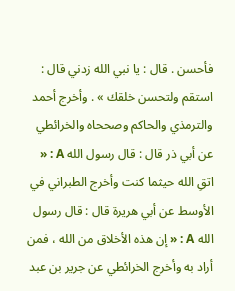فأحسن . قال : يا نبي الله زدني قال : استقم ولتحسن خلقك » . وأخرج أحمد والترمذي والحاكم وصححاه والخرائطي عن أبي ذر قال : قال رسول الله A : « اتقِ الله حيثما كنت وأخرج الطبراني في الأوسط عن أبي هريرة قال : قال رسول الله A : « إن هذه الأخلاق من الله ، فمن أراد به وأخرج الخرائطي عن جرير بن عبد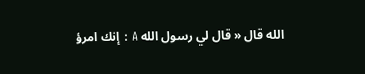الله قال « قال لي رسول الله A : إنك امرؤ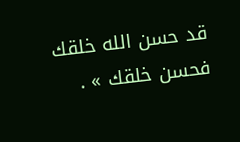قد حسن الله خلقك فحسن خلقك » .